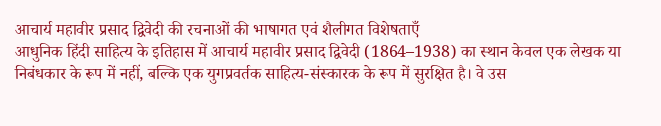आचार्य महावीर प्रसाद द्विवेदी की रचनाओं की भाषागत एवं शैलीगत विशेषताएँ
आधुनिक हिंदी साहित्य के इतिहास में आचार्य महावीर प्रसाद द्विवेदी (1864–1938) का स्थान केवल एक लेखक या निबंधकार के रूप में नहीं, बल्कि एक युगप्रवर्तक साहित्य-संस्कारक के रूप में सुरक्षित है। वे उस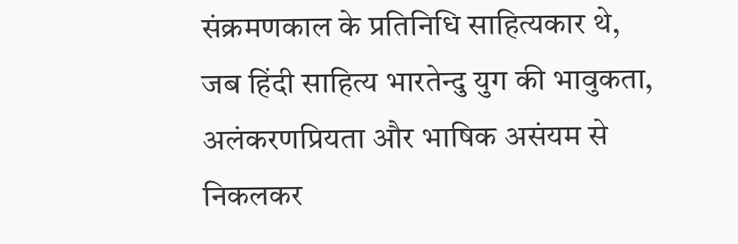संक्रमणकाल के प्रतिनिधि साहित्यकार थे, जब हिंदी साहित्य भारतेन्दु युग की भावुकता, अलंकरणप्रियता और भाषिक असंयम से निकलकर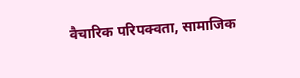वैचारिक परिपक्वता, सामाजिक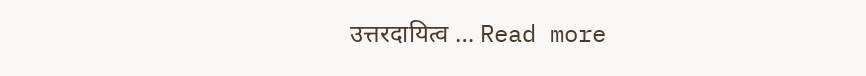उत्तरदायित्व … Read more